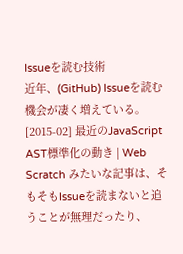Issueを読む技術
近年、(GitHub) Issueを読む機会が凄く増えている。
[2015-02] 最近のJavaScript AST標準化の動き | Web Scratch みたいな記事は、そもそもIssueを読まないと追うことが無理だったり、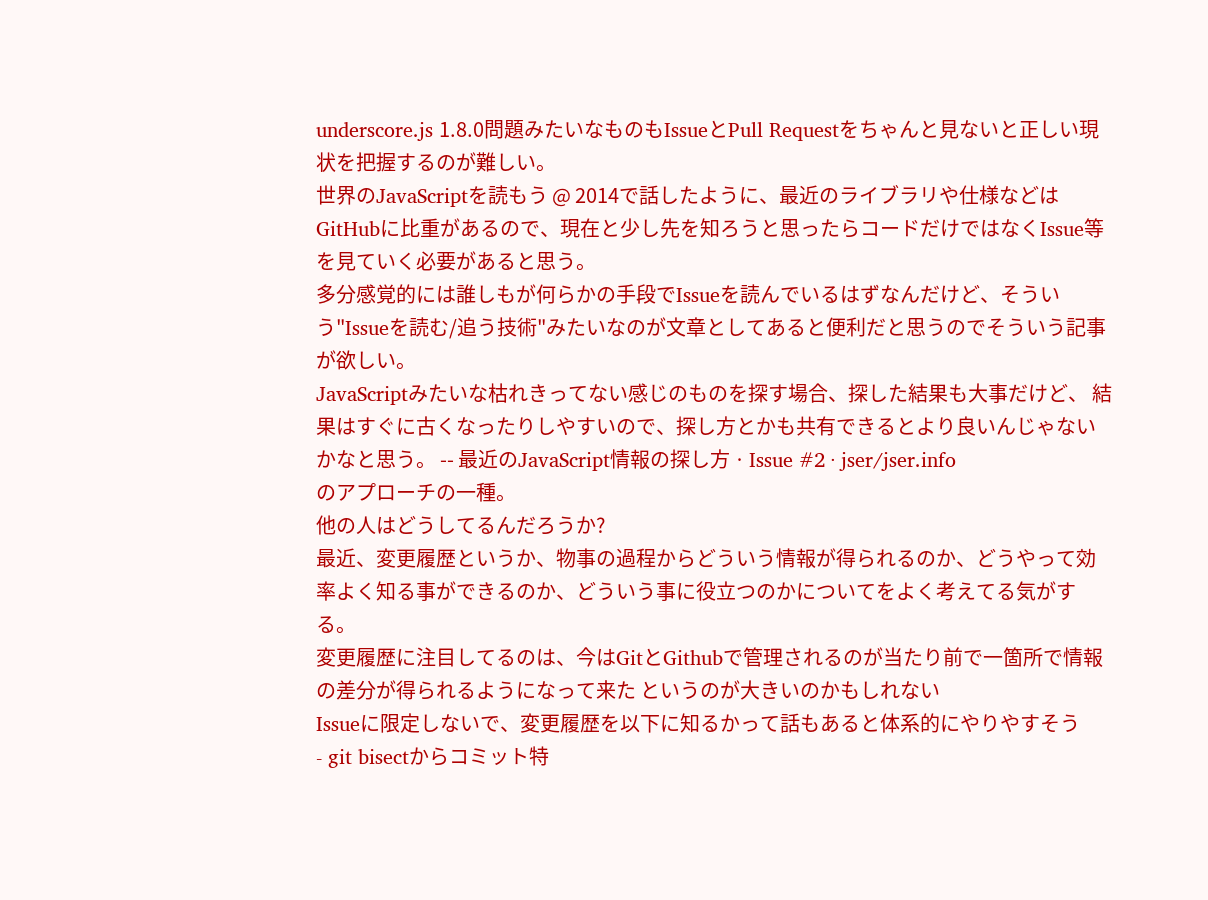underscore.js 1.8.0問題みたいなものもIssueとPull Requestをちゃんと見ないと正しい現状を把握するのが難しい。
世界のJavaScriptを読もう @ 2014で話したように、最近のライブラリや仕様などはGitHubに比重があるので、現在と少し先を知ろうと思ったらコードだけではなくIssue等を見ていく必要があると思う。
多分感覚的には誰しもが何らかの手段でIssueを読んでいるはずなんだけど、そういう"Issueを読む/追う技術"みたいなのが文章としてあると便利だと思うのでそういう記事が欲しい。
JavaScriptみたいな枯れきってない感じのものを探す場合、探した結果も大事だけど、 結果はすぐに古くなったりしやすいので、探し方とかも共有できるとより良いんじゃないかなと思う。 -- 最近のJavaScript情報の探し方 · Issue #2 · jser/jser.info
のアプローチの一種。
他の人はどうしてるんだろうか?
最近、変更履歴というか、物事の過程からどういう情報が得られるのか、どうやって効率よく知る事ができるのか、どういう事に役立つのかについてをよく考えてる気がする。
変更履歴に注目してるのは、今はGitとGithubで管理されるのが当たり前で一箇所で情報の差分が得られるようになって来た というのが大きいのかもしれない
Issueに限定しないで、変更履歴を以下に知るかって話もあると体系的にやりやすそう
- git bisectからコミット特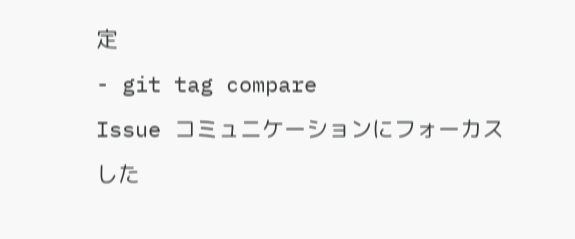定
- git tag compare
Issue コミュニケーションにフォーカスした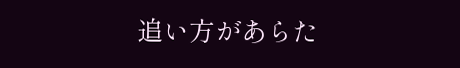追い方があらた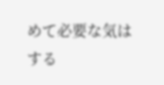めて必要な気はする